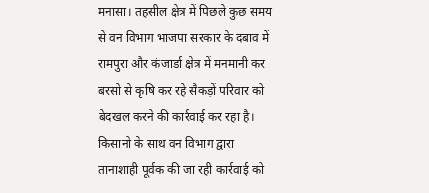मनासा। तहसील क्षेत्र में पिछले कुछ समय से वन विभाग भाजपा सरकार के दबाव में रामपुरा और कंजार्डा क्षेत्र में मनमानी कर बरसो से कृषि कर रहे सैकड़ों परिवार को बेदखल करने की कार्रवाई कर रहा है। किसानो के साथ वन विभाग द्वारा तानाशाही पूर्वक की जा रही कार्रवाई को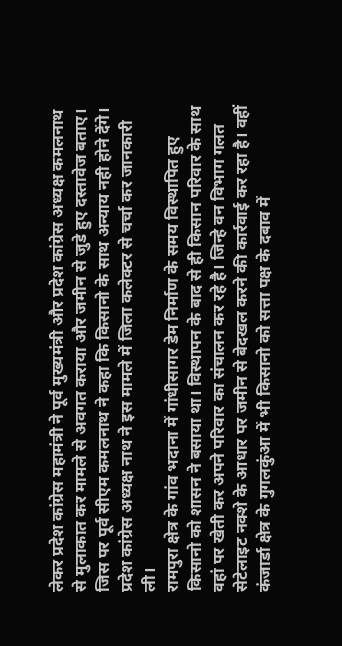लेकर प्रदेश कांग्रेस महामंत्री ने पूर्व मुख्यमंत्री और प्रदेश कांग्रेस अध्यक्ष कमलनाथ से मुलाकात कर मामले से अवगत कराया और जमीन से जुडे हुए दस्तावेज बताए। जिस पर पूर्व सीएम कमलनाथ ने कहा कि किसानो के साथ अन्याय नही होने देंगे। प्रदेश कांग्रेस अध्यक्ष नाथ ने इस मामले में जिला कलेक्टर से चर्चा कर जानकारी ली।
रामपुरा क्षेत्र के गांव भदाना में गांधीसागर डेम निर्माण के समय विस्थापित हुए किसानो को शासन ने बसाया था। विस्थापन के बाद से ही किसान परिवार के साथ वहां पर खेती कर अपने परिवार का संचालन कर रहे है। जिन्हे वन विभाग गलत सेटेलाइट नक्शे के आधार पर जमीन से बेदखल करने की कार्रवाई कर रहा है। वहीं कंजार्डा क्षेत्र के गुगलकुंआ में भी किसानो को सत्ता पक्ष के दबाव में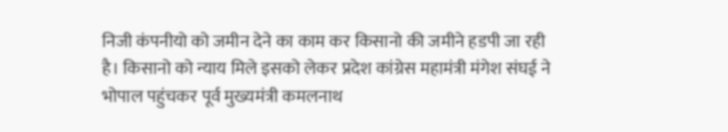निजी कंपनीयो को जमीन देने का काम कर किसानो की जमीने हडपी जा रही है। किसानो को न्याय मिले इसको लेकर प्रदेश कांग्रेस महामंत्री मंगेश संघई ने भोपाल पहुंचकर पूर्व मुख्यमंत्री कमलनाथ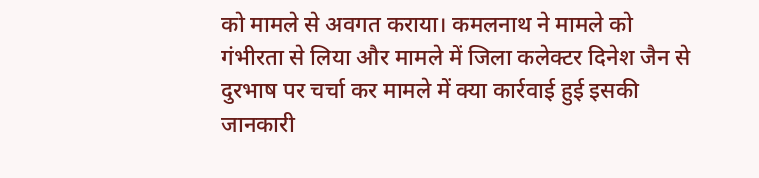को मामले से अवगत कराया। कमलनाथ ने मामले को गंभीरता से लिया और मामले में जिला कलेक्टर दिनेश जैन से दुरभाष पर चर्चा कर मामले में क्या कार्रवाई हुई इसकी जानकारी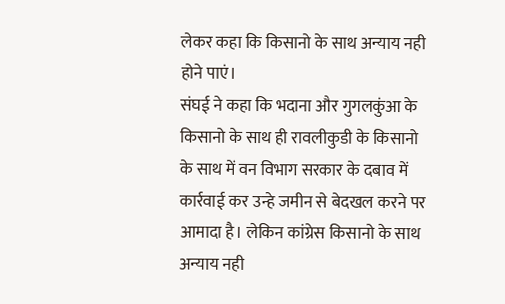लेकर कहा कि किसानो के साथ अन्याय नही होने पाएं।
संघई ने कहा कि भदाना और गुगलकुंआ के किसानो के साथ ही रावलीकुडी के किसानो के साथ में वन विभाग सरकार के दबाव में कार्रवाई कर उन्हे जमीन से बेदखल करने पर आमादा है। लेकिन कांग्रेस किसानो के साथ अन्याय नही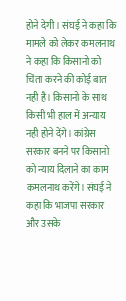होने देगी। संघई ने कहा कि मामले को लेकर कमलनाथ ने कहा कि किसानो को चिंता करने की कोई बात नही है। किसानो के साथ किसी भी हाल में अन्याय नही होने देंगे। कांग्रेस सरकार बनने पर किसानो को न्याय दिलाने का काम कमलनाथ करेंगे। संघई ने कहा कि भाजपा सरकार और उसके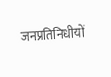जनप्रतिनिधीयों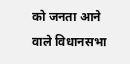को जनता आने वाले विधानसभा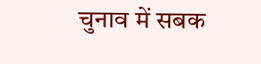चुनाव में सबक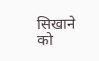सिखाने को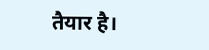तैयार है।